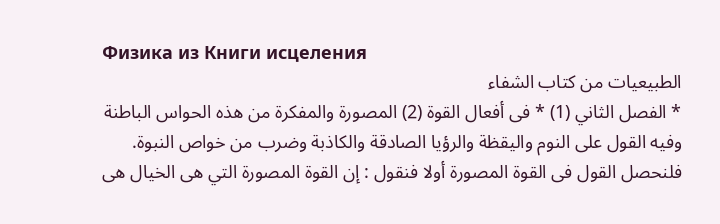Физика из Книги исцеления
الطبيعيات من كتاب الشفاء
* الفصل الثاني (1) * فى أفعال القوة (2) المصورة والمفكرة من هذه الحواس الباطنة
وفيه القول على النوم واليقظة والرؤيا الصادقة والكاذبة وضرب من خواص النبوة.
فلنحصل القول فى القوة المصورة أولا فنقول : إن القوة المصورة التي هى الخيال هى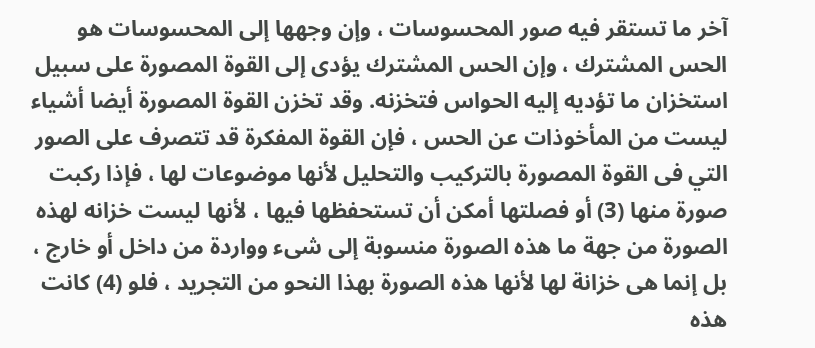آخر ما تستقر فيه صور المحسوسات ، وإن وجهها إلى المحسوسات هو الحس المشترك ، وإن الحس المشترك يؤدى إلى القوة المصورة على سبيل استخزان ما تؤديه إليه الحواس فتخزنه. وقد تخزن القوة المصورة أيضا أشياء ليست من المأخوذات عن الحس ، فإن القوة المفكرة قد تتصرف على الصور التي فى القوة المصورة بالتركيب والتحليل لأنها موضوعات لها ، فإذا ركبت صورة منها (3) أو فصلتها أمكن أن تستحفظها فيها ، لأنها ليست خزانه لهذه الصورة من جهة ما هذه الصورة منسوبة إلى شىء وواردة من داخل أو خارج ، بل إنما هى خزانة لها لأنها هذه الصورة بهذا النحو من التجريد ، فلو (4) كانت هذه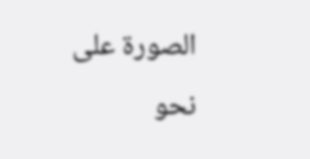الصورة على نحو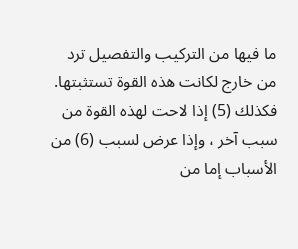ما فيها من التركيب والتفصيل ترد من خارج لكانت هذه القوة تستثبتها. فكذلك (5) إذا لاحت لهذه القوة من سبب آخر ، وإذا عرض لسبب (6) من الأسباب إما من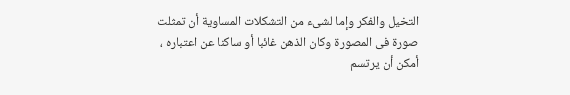التخيل والفكر وإما لشىء من التشكلات المساوية أن تمثلت صورة فى المصورة وكان الذهن غائبا أو ساكنا عن اعتباره ، أمكن أن يرتسم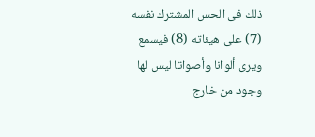ذلك فى الحس المشترك نفسه (7) على هيئاته (8) فيسمع ويرى ألوانا وأصواتا ليس لها وجود من خارج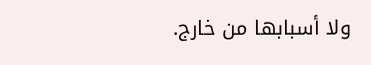ولا أسبابها من خارج.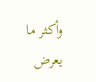وأكثر ما يعرض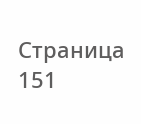Страница 151